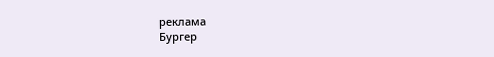реклама
Бургер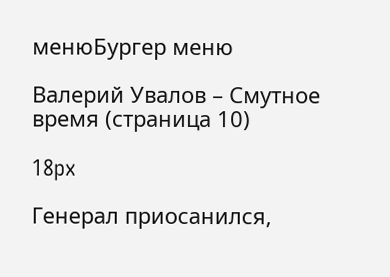менюБургер меню

Валерий Увалов – Смутное время (страница 10)

18px

Генерал приосанился,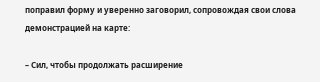поправил форму и уверенно заговорил, сопровождая свои слова демонстрацией на карте:

– Сил, чтобы продолжать расширение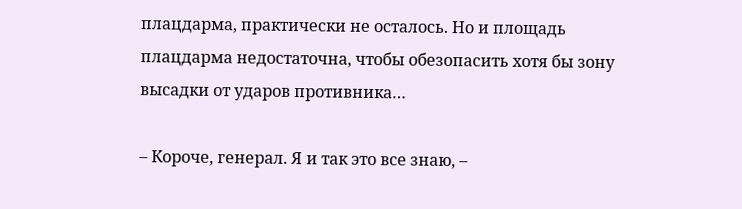плацдарма, практически не осталось. Но и площадь плацдарма недостаточна, чтобы обезопасить хотя бы зону высадки от ударов противника…

– Короче, генерал. Я и так это все знаю, –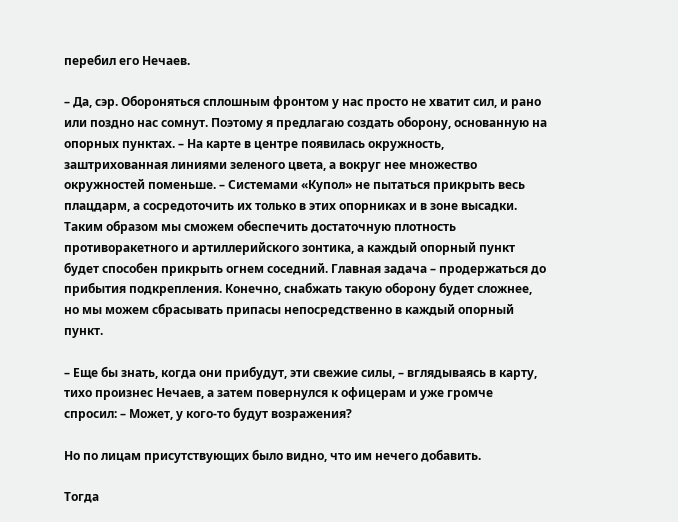перебил его Нечаев.

– Да, сэр. Обороняться сплошным фронтом у нас просто не хватит сил, и рано или поздно нас сомнут. Поэтому я предлагаю создать оборону, основанную на опорных пунктах. – На карте в центре появилась окружность, заштрихованная линиями зеленого цвета, а вокруг нее множество окружностей поменьше. – Системами «Купол» не пытаться прикрыть весь плацдарм, а сосредоточить их только в этих опорниках и в зоне высадки. Таким образом мы сможем обеспечить достаточную плотность противоракетного и артиллерийского зонтика, а каждый опорный пункт будет способен прикрыть огнем соседний. Главная задача – продержаться до прибытия подкрепления. Конечно, снабжать такую оборону будет сложнее, но мы можем сбрасывать припасы непосредственно в каждый опорный пункт.

– Еще бы знать, когда они прибудут, эти свежие силы, – вглядываясь в карту, тихо произнес Нечаев, а затем повернулся к офицерам и уже громче спросил: – Может, у кого-то будут возражения?

Но по лицам присутствующих было видно, что им нечего добавить.

Тогда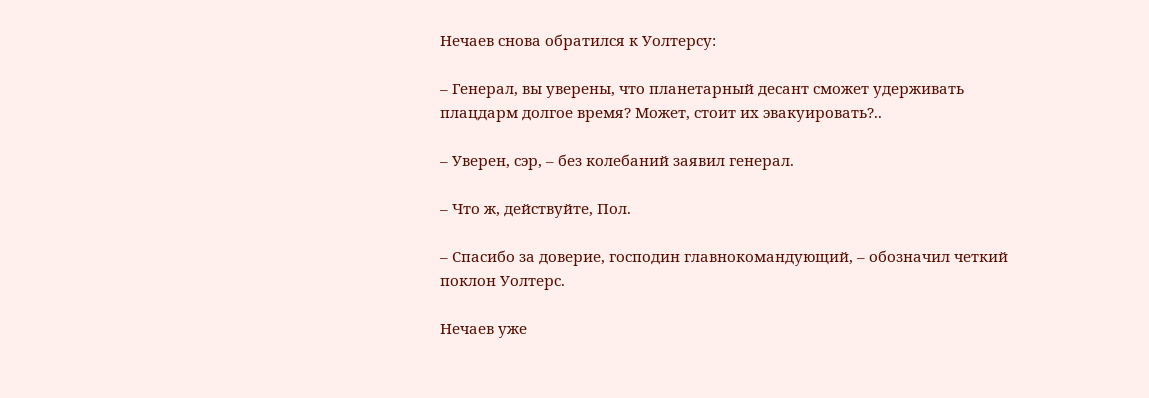Нечаев снова обратился к Уолтерсу:

– Генерал, вы уверены, что планетарный десант сможет удерживать плацдарм долгое время? Может, стоит их эвакуировать?..

– Уверен, сэр, – без колебаний заявил генерал.

– Что ж, действуйте, Пол.

– Спасибо за доверие, господин главнокомандующий, – обозначил четкий поклон Уолтерс.

Нечаев уже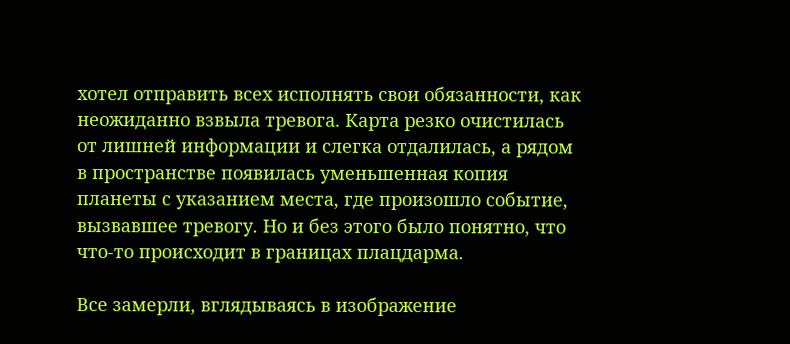хотел отправить всех исполнять свои обязанности, как неожиданно взвыла тревога. Карта резко очистилась от лишней информации и слегка отдалилась, а рядом в пространстве появилась уменьшенная копия планеты с указанием места, где произошло событие, вызвавшее тревогу. Но и без этого было понятно, что что-то происходит в границах плацдарма.

Все замерли, вглядываясь в изображение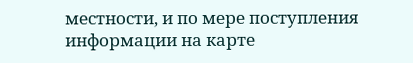местности, и по мере поступления информации на карте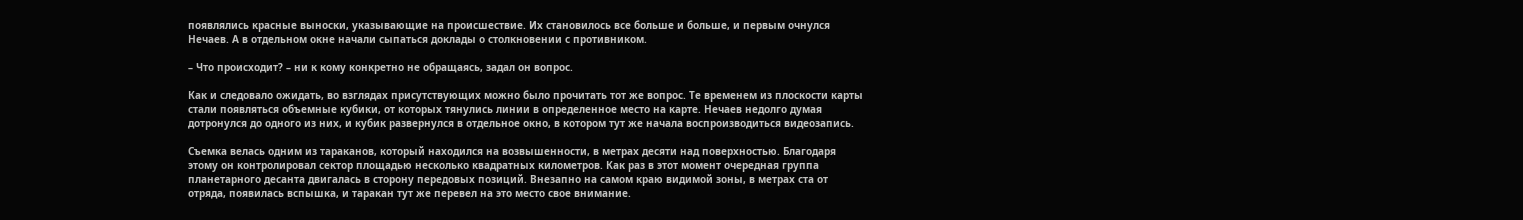появлялись красные выноски, указывающие на происшествие. Их становилось все больше и больше, и первым очнулся Нечаев. А в отдельном окне начали сыпаться доклады о столкновении с противником.

– Что происходит? – ни к кому конкретно не обращаясь, задал он вопрос.

Как и следовало ожидать, во взглядах присутствующих можно было прочитать тот же вопрос. Те временем из плоскости карты стали появляться объемные кубики, от которых тянулись линии в определенное место на карте. Нечаев недолго думая дотронулся до одного из них, и кубик развернулся в отдельное окно, в котором тут же начала воспроизводиться видеозапись.

Съемка велась одним из тараканов, который находился на возвышенности, в метрах десяти над поверхностью. Благодаря этому он контролировал сектор площадью несколько квадратных километров. Как раз в этот момент очередная группа планетарного десанта двигалась в сторону передовых позиций. Внезапно на самом краю видимой зоны, в метрах ста от отряда, появилась вспышка, и таракан тут же перевел на это место свое внимание.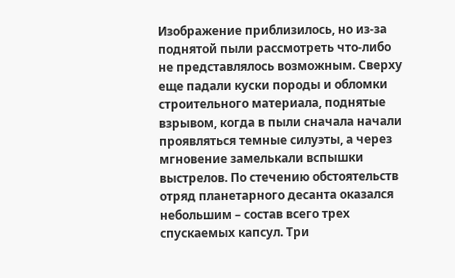Изображение приблизилось, но из-за поднятой пыли рассмотреть что-либо не представлялось возможным. Сверху еще падали куски породы и обломки строительного материала, поднятые взрывом, когда в пыли сначала начали проявляться темные силуэты, а через мгновение замелькали вспышки выстрелов. По стечению обстоятельств отряд планетарного десанта оказался небольшим – состав всего трех спускаемых капсул. Три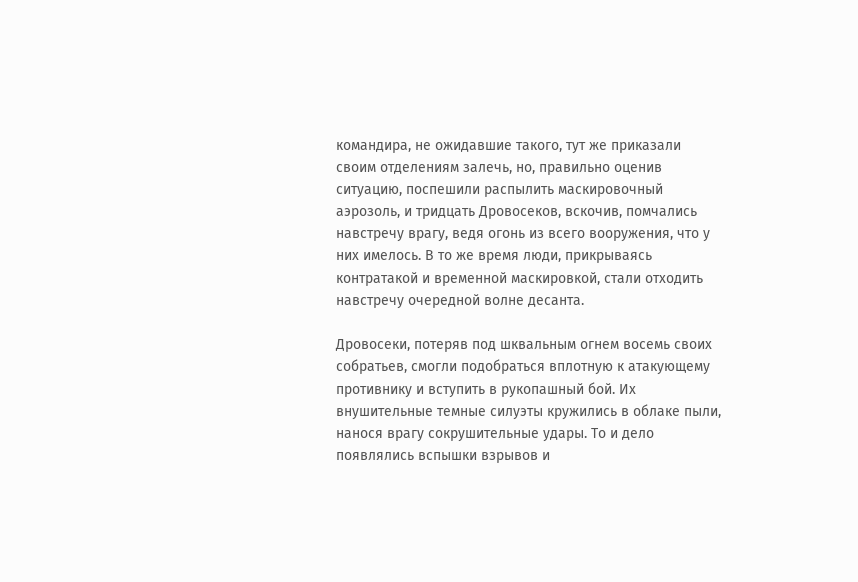командира, не ожидавшие такого, тут же приказали своим отделениям залечь, но, правильно оценив ситуацию, поспешили распылить маскировочный аэрозоль, и тридцать Дровосеков, вскочив, помчались навстречу врагу, ведя огонь из всего вооружения, что у них имелось. В то же время люди, прикрываясь контратакой и временной маскировкой, стали отходить навстречу очередной волне десанта.

Дровосеки, потеряв под шквальным огнем восемь своих собратьев, смогли подобраться вплотную к атакующему противнику и вступить в рукопашный бой. Их внушительные темные силуэты кружились в облаке пыли, нанося врагу сокрушительные удары. То и дело появлялись вспышки взрывов и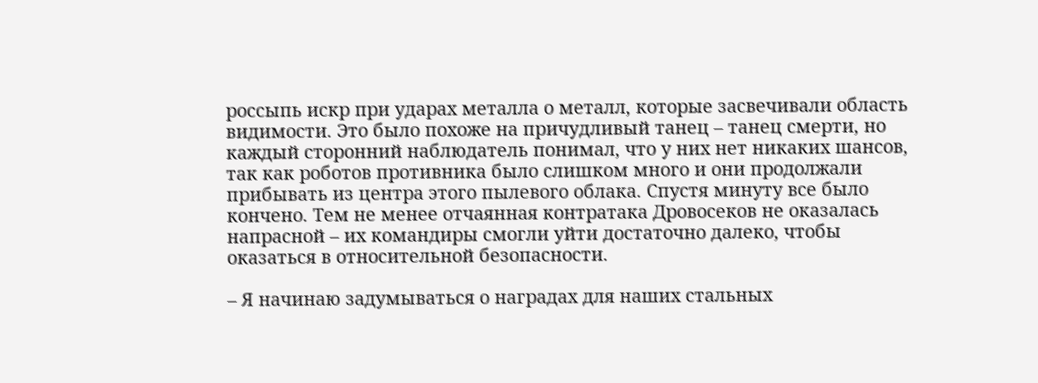россыпь искр при ударах металла о металл, которые засвечивали область видимости. Это было похоже на причудливый танец – танец смерти, но каждый сторонний наблюдатель понимал, что у них нет никаких шансов, так как роботов противника было слишком много и они продолжали прибывать из центра этого пылевого облака. Спустя минуту все было кончено. Тем не менее отчаянная контратака Дровосеков не оказалась напрасной – их командиры смогли уйти достаточно далеко, чтобы оказаться в относительной безопасности.

– Я начинаю задумываться о наградах для наших стальных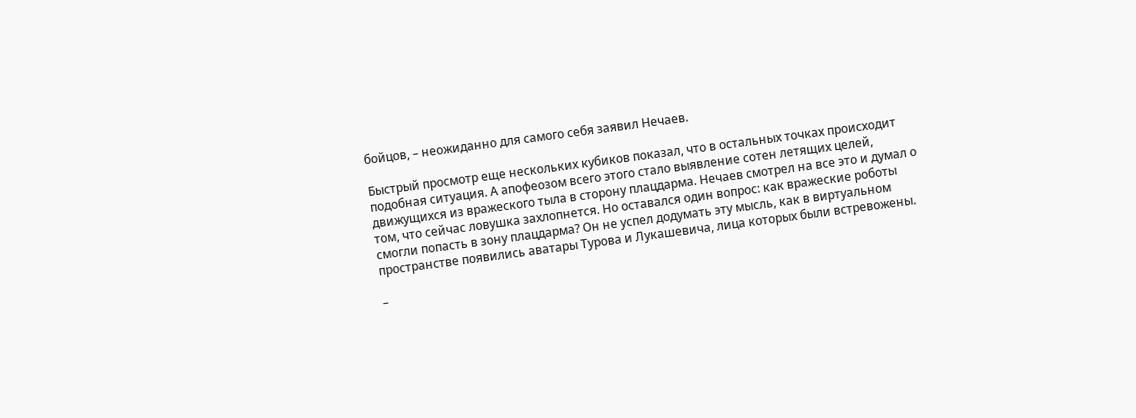бойцов, – неожиданно для самого себя заявил Нечаев.

Быстрый просмотр еще нескольких кубиков показал, что в остальных точках происходит подобная ситуация. А апофеозом всего этого стало выявление сотен летящих целей, движущихся из вражеского тыла в сторону плацдарма. Нечаев смотрел на все это и думал о том, что сейчас ловушка захлопнется. Но оставался один вопрос: как вражеские роботы смогли попасть в зону плацдарма? Он не успел додумать эту мысль, как в виртуальном пространстве появились аватары Турова и Лукашевича, лица которых были встревожены.

–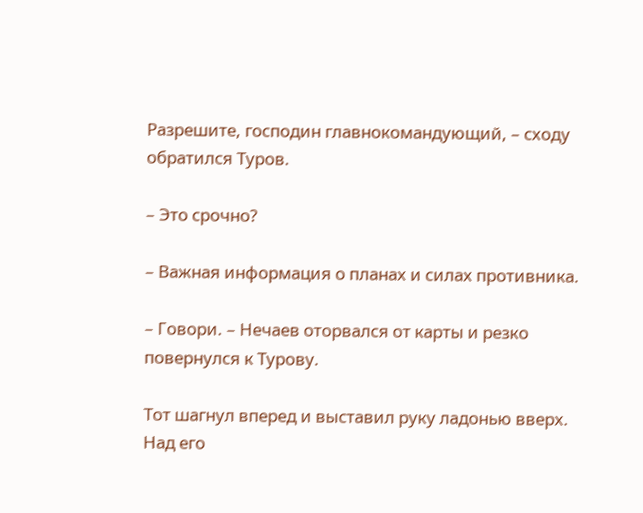Разрешите, господин главнокомандующий, – сходу обратился Туров.

– Это срочно?

– Важная информация о планах и силах противника.

– Говори. – Нечаев оторвался от карты и резко повернулся к Турову.

Тот шагнул вперед и выставил руку ладонью вверх. Над его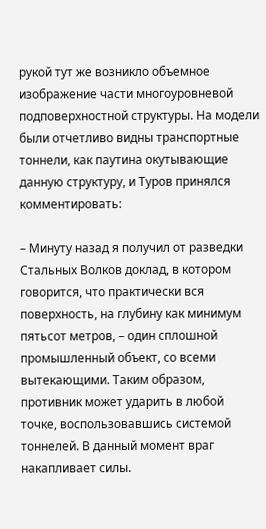рукой тут же возникло объемное изображение части многоуровневой подповерхностной структуры. На модели были отчетливо видны транспортные тоннели, как паутина окутывающие данную структуру, и Туров принялся комментировать:

– Минуту назад я получил от разведки Стальных Волков доклад, в котором говорится, что практически вся поверхность, на глубину как минимум пятьсот метров, – один сплошной промышленный объект, со всеми вытекающими. Таким образом, противник может ударить в любой точке, воспользовавшись системой тоннелей. В данный момент враг накапливает силы.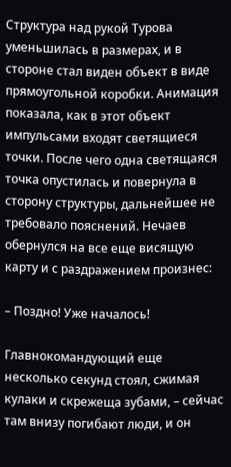Структура над рукой Турова уменьшилась в размерах, и в стороне стал виден объект в виде прямоугольной коробки. Анимация показала, как в этот объект импульсами входят светящиеся точки. После чего одна светящаяся точка опустилась и повернула в сторону структуры, дальнейшее не требовало пояснений. Нечаев обернулся на все еще висящую карту и с раздражением произнес:

– Поздно! Уже началось!

Главнокомандующий еще несколько секунд стоял, сжимая кулаки и скрежеща зубами, – сейчас там внизу погибают люди, и он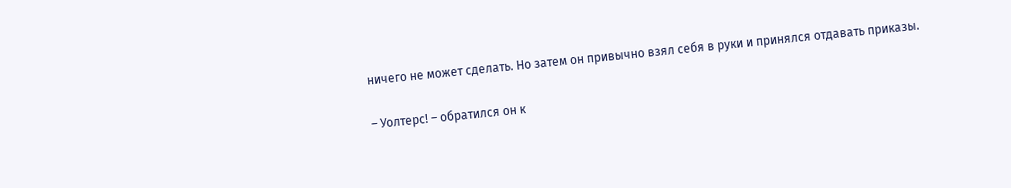ничего не может сделать. Но затем он привычно взял себя в руки и принялся отдавать приказы.

– Уолтерс! – обратился он к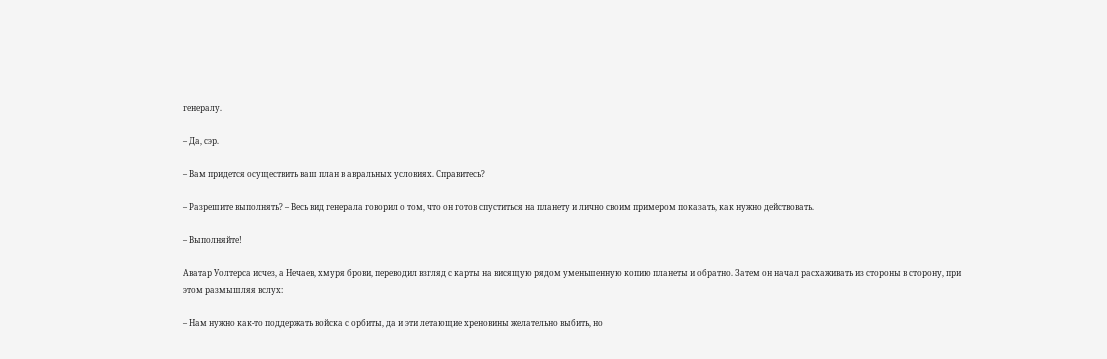генералу.

– Да, сэр.

– Вам придется осуществить ваш план в авральных условиях. Справитесь?

– Разрешите выполнять? – Весь вид генерала говорил о том, что он готов спуститься на планету и лично своим примером показать, как нужно действовать.

– Выполняйте!

Аватар Уолтерса исчез, а Нечаев, хмуря брови, переводил взгляд с карты на висящую рядом уменьшенную копию планеты и обратно. Затем он начал расхаживать из стороны в сторону, при этом размышляя вслух:

– Нам нужно как-то поддержать войска с орбиты, да и эти летающие хреновины желательно выбить, но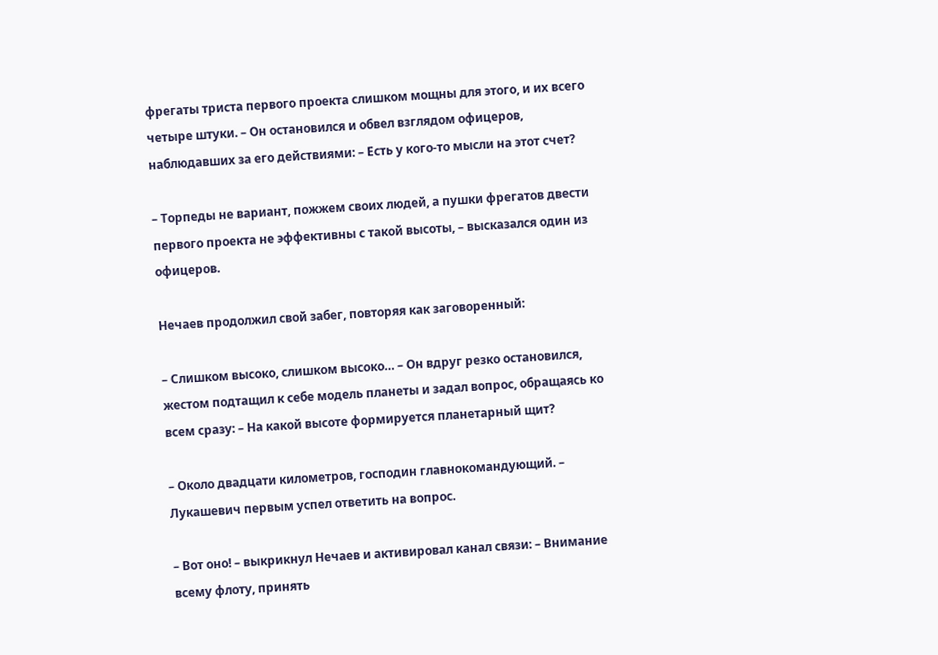фрегаты триста первого проекта слишком мощны для этого, и их всего четыре штуки. – Он остановился и обвел взглядом офицеров, наблюдавших за его действиями: – Есть у кого-то мысли на этот счет?

– Торпеды не вариант, пожжем своих людей, а пушки фрегатов двести первого проекта не эффективны с такой высоты, – высказался один из офицеров.

Нечаев продолжил свой забег, повторяя как заговоренный:

– Слишком высоко, слишком высоко… – Он вдруг резко остановился, жестом подтащил к себе модель планеты и задал вопрос, обращаясь ко всем сразу: – На какой высоте формируется планетарный щит?

– Около двадцати километров, господин главнокомандующий. – Лукашевич первым успел ответить на вопрос.

– Вот оно! – выкрикнул Нечаев и активировал канал связи: – Внимание всему флоту, принять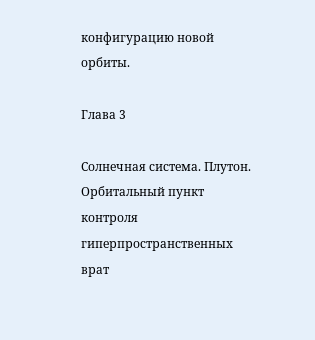конфигурацию новой орбиты.

Глава 3

Солнечная система. Плутон. Орбитальный пункт контроля гиперпространственных врат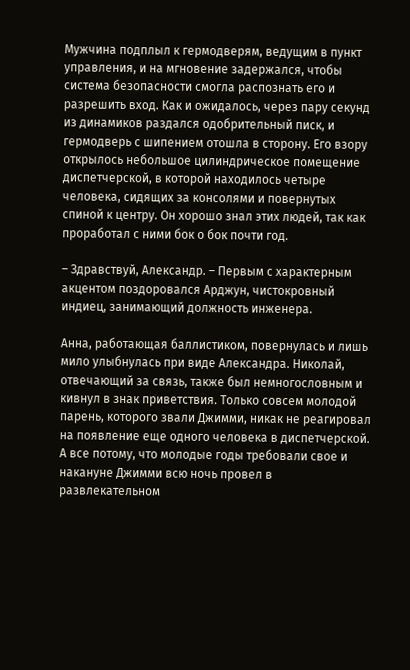Мужчина подплыл к гермодверям, ведущим в пункт управления, и на мгновение задержался, чтобы система безопасности смогла распознать его и разрешить вход. Как и ожидалось, через пару секунд из динамиков раздался одобрительный писк, и гермодверь с шипением отошла в сторону. Его взору открылось небольшое цилиндрическое помещение диспетчерской, в которой находилось четыре человека, сидящих за консолями и повернутых спиной к центру. Он хорошо знал этих людей, так как проработал с ними бок о бок почти год.

– Здравствуй, Александр. – Первым с характерным акцентом поздоровался Арджун, чистокровный индиец, занимающий должность инженера.

Анна, работающая баллистиком, повернулась и лишь мило улыбнулась при виде Александра. Николай, отвечающий за связь, также был немногословным и кивнул в знак приветствия. Только совсем молодой парень, которого звали Джимми, никак не реагировал на появление еще одного человека в диспетчерской. А все потому, что молодые годы требовали свое и накануне Джимми всю ночь провел в развлекательном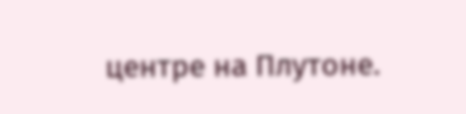центре на Плутоне.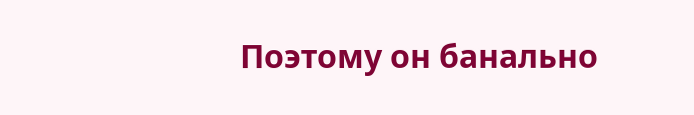Поэтому он банально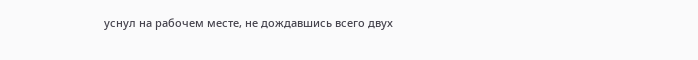уснул на рабочем месте, не дождавшись всего двух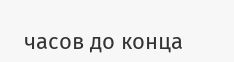часов до конца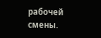рабочей смены.